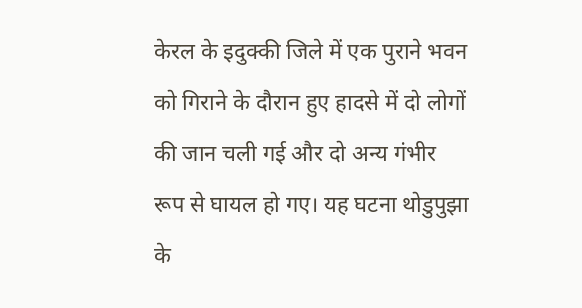केरल के इदुक्की जिले में एक पुराने भवन को गिराने के दौरान हुए हादसे में दो लोगों की जान चली गई और दो अन्य गंभीर रूप से घायल हो गए। यह घटना थोडुपुझा के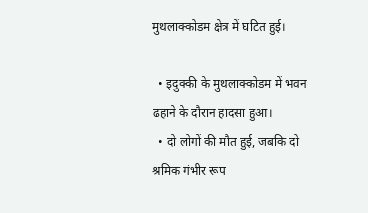मुथलाक्कोडम क्षेत्र में घटित हुई।

  • इदुक्की के मुथलाक्कोडम में भवन ढहाने के दौरान हादसा हुआ।
  • दो लोगों की मौत हुई, जबकि दो श्रमिक गंभीर रूप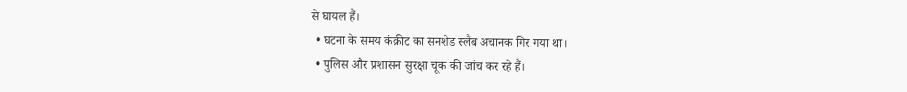से घायल हैं।
  • घटना के समय कंक्रीट का सनशेड स्लैब अचानक गिर गया था।
  • पुलिस और प्रशासन सुरक्षा चूक की जांच कर रहे हैं।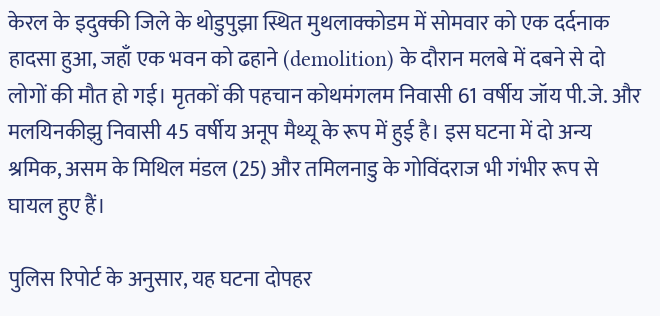केरल के इदुक्की जिले के थोडुपुझा स्थित मुथलाक्कोडम में सोमवार को एक दर्दनाक हादसा हुआ, जहाँ एक भवन को ढहाने (demolition) के दौरान मलबे में दबने से दो लोगों की मौत हो गई। मृतकों की पहचान कोथमंगलम निवासी 61 वर्षीय जॉय पी.जे. और मलयिनकीझु निवासी 45 वर्षीय अनूप मैथ्यू के रूप में हुई है। इस घटना में दो अन्य श्रमिक, असम के मिथिल मंडल (25) और तमिलनाडु के गोविंदराज भी गंभीर रूप से घायल हुए हैं।

पुलिस रिपोर्ट के अनुसार, यह घटना दोपहर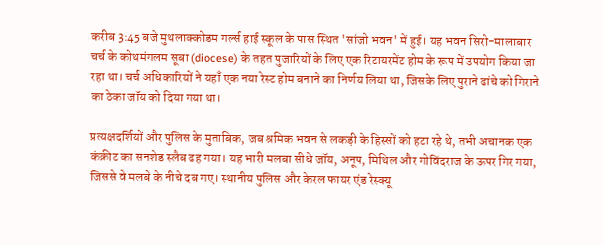करीब 3:45 बजे मुथलाक्कोडम गर्ल्स हाई स्कूल के पास स्थित 'सांजो भवन' में हुई। यह भवन सिरो-मालाबार चर्च के कोथमंगलम सूबा (diocese) के तहत पुजारियों के लिए एक रिटायरमेंट होम के रूप में उपयोग किया जा रहा था। चर्च अधिकारियों ने यहाँ एक नया रेस्ट होम बनाने का निर्णय लिया था, जिसके लिए पुराने ढांचे को गिराने का ठेका जॉय को दिया गया था।

प्रत्यक्षदर्शियों और पुलिस के मुताबिक, जब श्रमिक भवन से लकड़ी के हिस्सों को हटा रहे थे, तभी अचानक एक कंक्रीट का सनशेड स्लैब ढह गया। यह भारी मलबा सीधे जॉय, अनूप, मिथिल और गोविंदराज के ऊपर गिर गया, जिससे वे मलबे के नीचे दब गए। स्थानीय पुलिस और केरल फायर एंड रेस्क्यू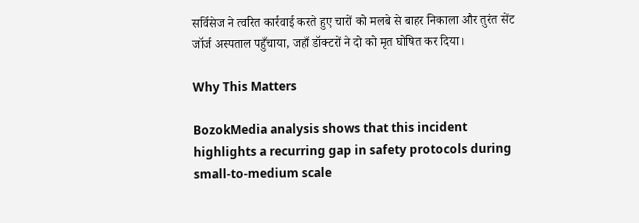सर्विसेज ने त्वरित कार्रवाई करते हुए चारों को मलबे से बाहर निकाला और तुरंत सेंट जॉर्ज अस्पताल पहुँचाया, जहाँ डॉक्टरों ने दो को मृत घोषित कर दिया।

Why This Matters

BozokMedia analysis shows that this incident highlights a recurring gap in safety protocols during small-to-medium scale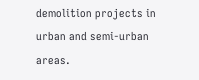demolition projects in urban and semi-urban areas.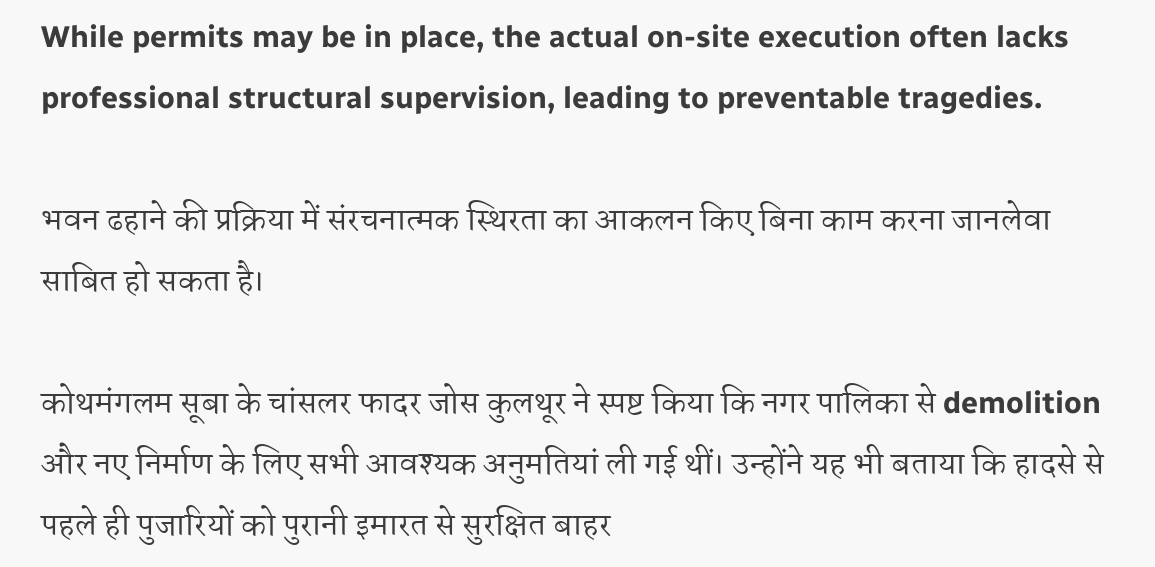While permits may be in place, the actual on-site execution often lacks professional structural supervision, leading to preventable tragedies.

भवन ढहाने की प्रक्रिया में संरचनात्मक स्थिरता का आकलन किए बिना काम करना जानलेवा साबित हो सकता है।

कोथमंगलम सूबा के चांसलर फादर जोस कुलथूर ने स्पष्ट किया कि नगर पालिका से demolition और नए निर्माण के लिए सभी आवश्यक अनुमतियां ली गई थीं। उन्होंने यह भी बताया कि हादसे से पहले ही पुजारियों को पुरानी इमारत से सुरक्षित बाहर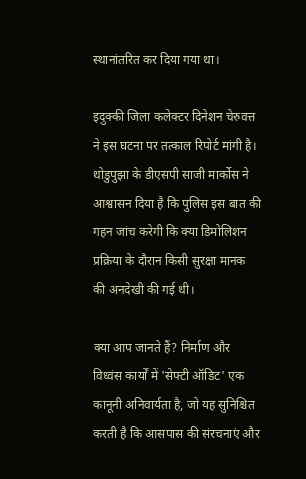स्थानांतरित कर दिया गया था।

इदुक्की जिला कलेक्टर दिनेशन चेरुवत्त ने इस घटना पर तत्काल रिपोर्ट मांगी है। थोडुपुझा के डीएसपी साजी मार्कोस ने आश्वासन दिया है कि पुलिस इस बात की गहन जांच करेगी कि क्या डिमोलिशन प्रक्रिया के दौरान किसी सुरक्षा मानक की अनदेखी की गई थी।

क्या आप जानते हैं? निर्माण और विध्वंस कार्यों में 'सेफ्टी ऑडिट' एक कानूनी अनिवार्यता है, जो यह सुनिश्चित करती है कि आसपास की संरचनाएं और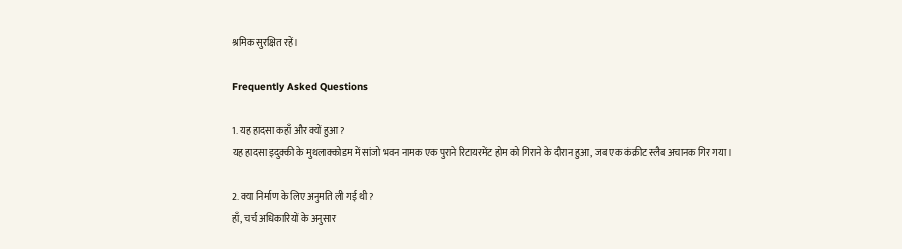श्रमिक सुरक्षित रहें।

Frequently Asked Questions

1. यह हादसा कहाँ और क्यों हुआ?
यह हादसा इदुक्की के मुथलाक्कोडम में सांजो भवन नामक एक पुराने रिटायरमेंट होम को गिराने के दौरान हुआ, जब एक कंक्रीट स्लैब अचानक गिर गया।

2. क्या निर्माण के लिए अनुमति ली गई थी?
हाँ, चर्च अधिकारियों के अनुसार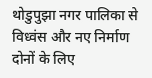थोडुपुझा नगर पालिका से विध्वंस और नए निर्माण दोनों के लिए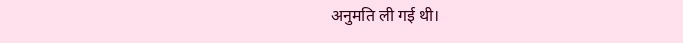अनुमति ली गई थी।